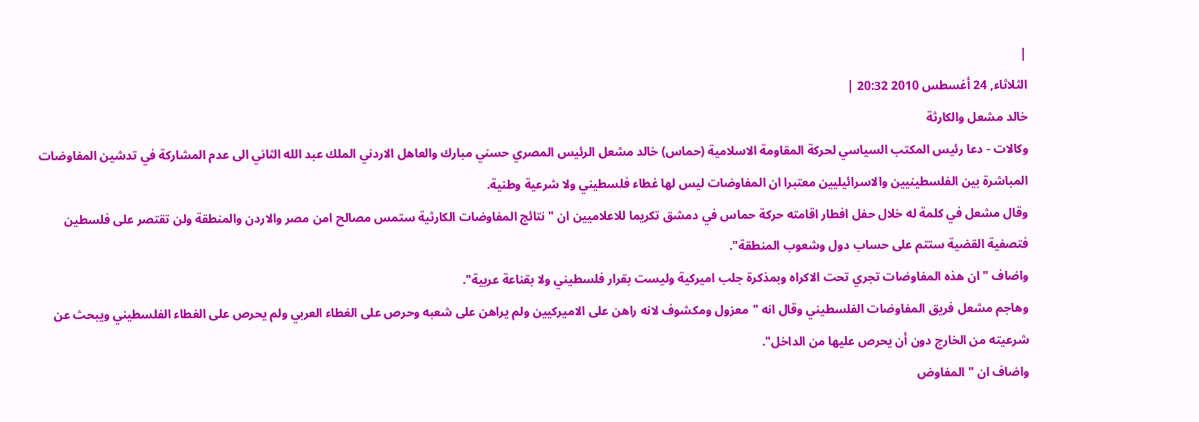|
الثلاثاء, 24 أغسطس 2010 20:32 |
خالد مشعل والكارثة
وكالات - دعا رئيس المكتب السياسي لحركة المقاومة الاسلامية (حماس) خالد مشعل الرئيس المصري حسني مبارك والعاهل الاردني الملك عبد الله الثاني الى عدم المشاركة في تدشين المفاوضات المباشرة بين الفلسطينيين والاسرائيليين معتبرا ان المفاوضات ليس لها غطاء فلسطيني ولا شرعية وطنية.
وقال مشعل في كلمة له خلال حفل افطار اقامته حركة حماس في دمشق تكريما للاعلاميين ان "نتائج المفاوضات الكارثية ستمس مصالح امن مصر والاردن والمنطقة ولن تقتصر على فلسطين فتصفية القضية ستتم على حساب دول وشعوب المنطقة".
واضاف "ان هذه المفاوضات تجري تحت الاكراه وبمذكرة جلب اميركية وليست بقرار فلسطيني ولا بقناعة عربية".
وهاجم مشعل فريق المفاوضات الفلسطيني وقال انه "معزول ومكشوف لانه راهن على الاميركيين ولم يراهن على شعبه وحرص على الغطاء العربي ولم يحرص على الغطاء الفلسطيني ويبحث عن شرعيته من الخارج دون أن يحرص عليها من الداخل".
واضاف ان "المفاوض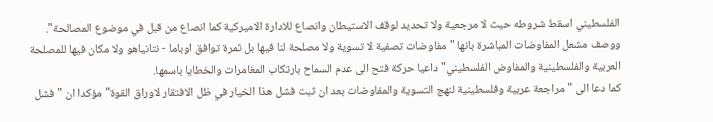الفلسطيني اسقط شروطه حيث لا مرجعية ولا تحديد لوقف الاستيطان وانصاع للادارة الاميركية كما انصاع من قبل في موضوع المصالحة".
ووصف مشعل المفاوضات المباشرة بانها "مفاوضات تصفية لا تسوية ولا مصلحة لنا فيها بل ثمرة توافق اوباما - نتانياهو ولا مكان فيها للمصلحة العربية والفلسطينية والمفاوض الفلسطيني" داعيا حركة فتح الى عدم السماح بارتكاب المغامرات والخطايا باسمها.
كما دعا الى "مراجعة عربية وفلسطينية لنهج التسوية والمفاوضات بعد ان ثبت فشل هذا الخيار في ظل الافتقار لاوراق القوة" مؤكدا ان "فشل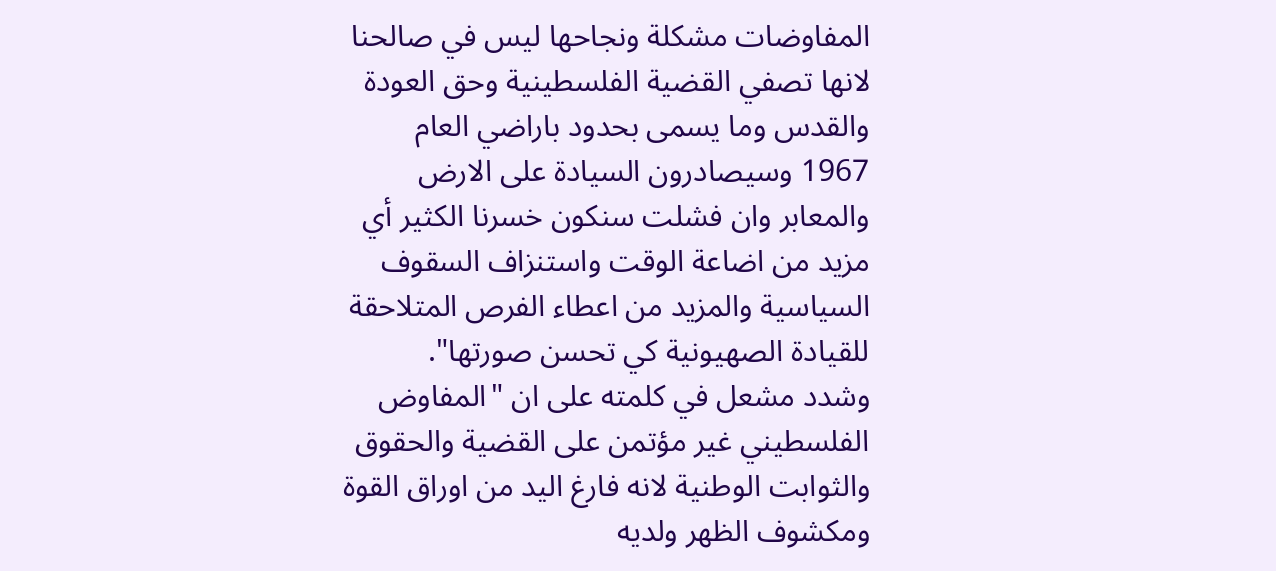المفاوضات مشكلة ونجاحها ليس في صالحنا لانها تصفي القضية الفلسطينية وحق العودة والقدس وما يسمى بحدود باراضي العام 1967 وسيصادرون السيادة على الارض والمعابر وان فشلت سنكون خسرنا الكثير أي مزيد من اضاعة الوقت واستنزاف السقوف السياسية والمزيد من اعطاء الفرص المتلاحقة للقيادة الصهيونية كي تحسن صورتها".
وشدد مشعل في كلمته على ان "المفاوض الفلسطيني غير مؤتمن على القضية والحقوق والثوابت الوطنية لانه فارغ اليد من اوراق القوة ومكشوف الظهر ولديه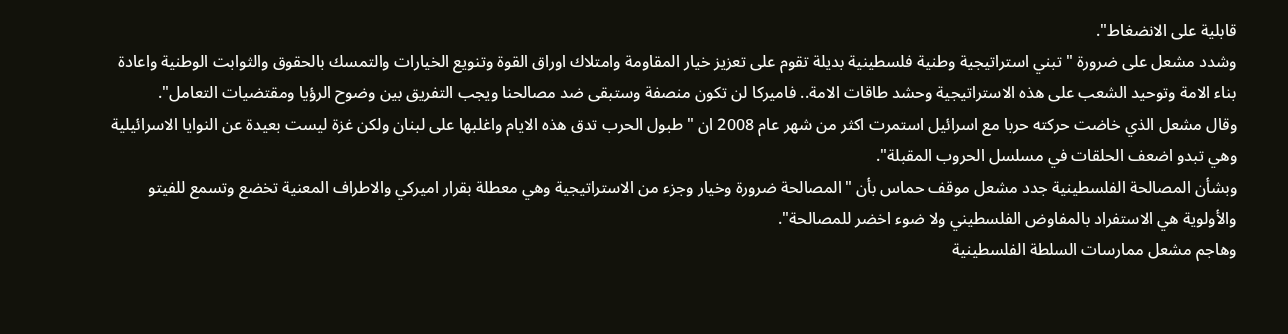قابلية على الانضغاط".
وشدد مشعل على ضرورة "تبني استراتيجية وطنية فلسطينية بديلة تقوم على تعزيز خيار المقاومة وامتلاك اوراق القوة وتنويع الخيارات والتمسك بالحقوق والثوابت الوطنية واعادة بناء الامة وتوحيد الشعب على هذه الاستراتيجية وحشد طاقات الامة.. فاميركا لن تكون منصفة وستبقى ضد مصالحنا ويجب التفريق بين وضوح الرؤيا ومقتضيات التعامل".
وقال مشعل الذي خاضت حركته حربا مع اسرائيل استمرت اكثر من شهر عام 2008 ان "طبول الحرب تدق هذه الايام واغلبها على لبنان ولكن غزة ليست بعيدة عن النوايا الاسرائيلية وهي تبدو اضعف الحلقات في مسلسل الحروب المقبلة".
وبشأن المصالحة الفلسطينية جدد مشعل موقف حماس بأن "المصالحة ضرورة وخيار وجزء من الاستراتيجية وهي معطلة بقرار اميركي والاطراف المعنية تخضع وتسمع للفيتو والأولوية هي الاستفراد بالمفاوض الفلسطيني ولا ضوء اخضر للمصالحة".
وهاجم مشعل ممارسات السلطة الفلسطينية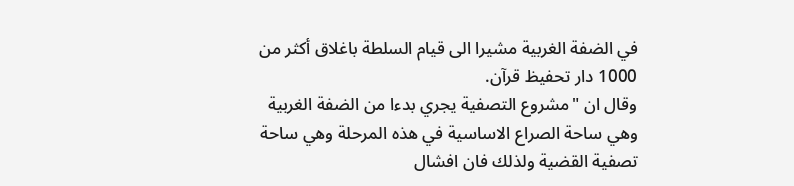في الضفة الغربية مشيرا الى قيام السلطة باغلاق أكثر من 1000 دار تحفيظ قرآن.
وقال ان "مشروع التصفية يجري بدءا من الضفة الغربية وهي ساحة الصراع الاساسية في هذه المرحلة وهي ساحة تصفية القضية ولذلك فان افشال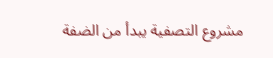مشروع التصفية يبدأ من الضفة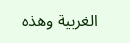الغربية وهذه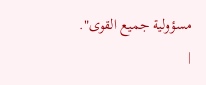مسؤولية جميع القوى".
|